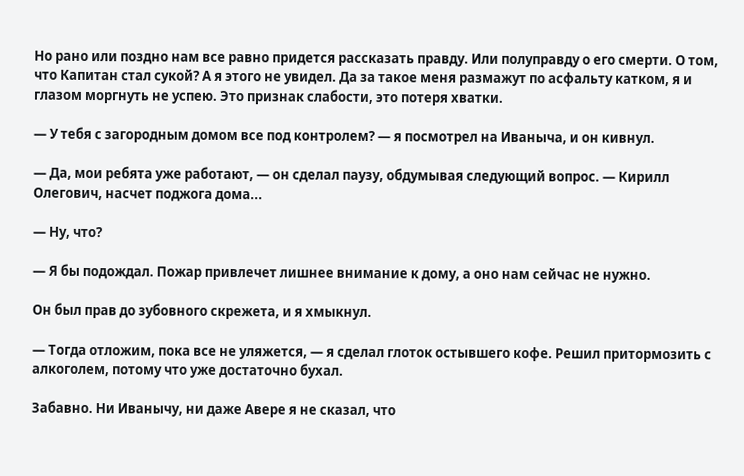Но рано или поздно нам все равно придется рассказать правду. Или полуправду о его смерти. О том, что Капитан стал сукой? А я этого не увидел. Да за такое меня размажут по асфальту катком, я и глазом моргнуть не успею. Это признак слабости, это потеря хватки.

— У тебя с загородным домом все под контролем? — я посмотрел на Иваныча, и он кивнул.

— Да, мои ребята уже работают, — он сделал паузу, обдумывая следующий вопрос. — Кирилл Олегович, насчет поджога дома...

— Ну, что?

— Я бы подождал. Пожар привлечет лишнее внимание к дому, а оно нам сейчас не нужно.

Он был прав до зубовного скрежета, и я хмыкнул.

— Тогда отложим, пока все не уляжется, — я сделал глоток остывшего кофе. Решил притормозить с алкоголем, потому что уже достаточно бухал.

Забавно. Ни Иванычу, ни даже Авере я не сказал, что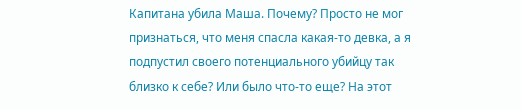Капитана убила Маша. Почему? Просто не мог признаться, что меня спасла какая-то девка, а я подпустил своего потенциального убийцу так близко к себе? Или было что-то еще? На этот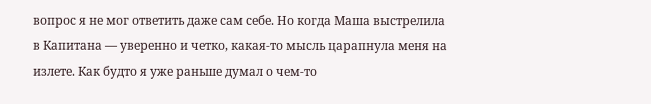вопрос я не мог ответить даже сам себе. Но когда Маша выстрелила в Капитана — уверенно и четко, какая-то мысль царапнула меня на излете. Как будто я уже раньше думал о чем-то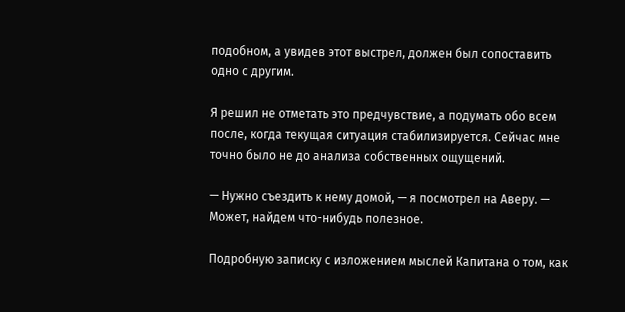подобном, а увидев этот выстрел, должен был сопоставить одно с другим.

Я решил не отметать это предчувствие, а подумать обо всем после, когда текущая ситуация стабилизируется. Сейчас мне точно было не до анализа собственных ощущений.

— Нужно съездить к нему домой, — я посмотрел на Аверу. — Может, найдем что-нибудь полезное.

Подробную записку с изложением мыслей Капитана о том, как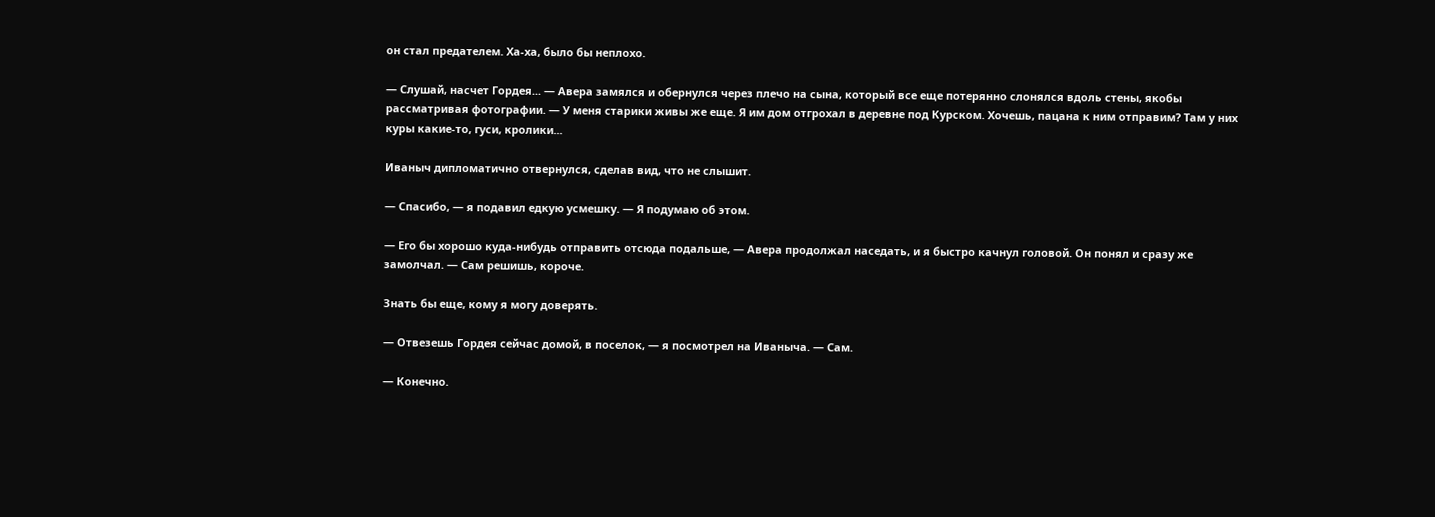он стал предателем. Ха-ха, было бы неплохо.

— Слушай, насчет Гордея... — Авера замялся и обернулся через плечо на сына, который все еще потерянно слонялся вдоль стены, якобы рассматривая фотографии. — У меня старики живы же еще. Я им дом отгрохал в деревне под Курском. Хочешь, пацана к ним отправим? Там у них куры какие-то, гуси, кролики...

Иваныч дипломатично отвернулся, сделав вид, что не слышит.

— Спасибо, — я подавил едкую усмешку. — Я подумаю об этом.

— Его бы хорошо куда-нибудь отправить отсюда подальше, — Авера продолжал наседать, и я быстро качнул головой. Он понял и сразу же замолчал. — Сам решишь, короче.

Знать бы еще, кому я могу доверять.

— Отвезешь Гордея сейчас домой, в поселок, — я посмотрел на Иваныча. — Сам.

— Конечно.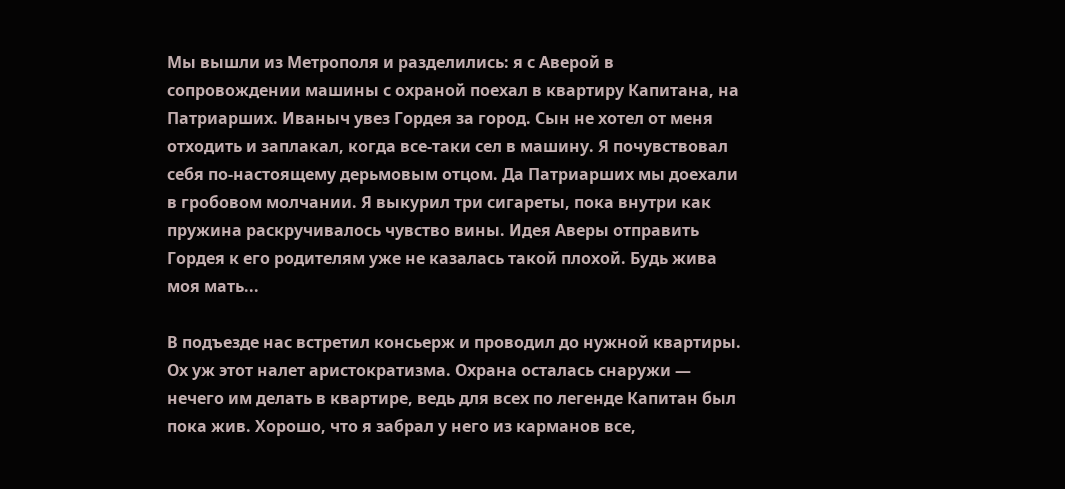Мы вышли из Метрополя и разделились: я с Аверой в сопровождении машины с охраной поехал в квартиру Капитана, на Патриарших. Иваныч увез Гордея за город. Сын не хотел от меня отходить и заплакал, когда все-таки сел в машину. Я почувствовал себя по-настоящему дерьмовым отцом. Да Патриарших мы доехали в гробовом молчании. Я выкурил три сигареты, пока внутри как пружина раскручивалось чувство вины. Идея Аверы отправить Гордея к его родителям уже не казалась такой плохой. Будь жива моя мать...

В подъезде нас встретил консьерж и проводил до нужной квартиры. Ох уж этот налет аристократизма. Охрана осталась снаружи — нечего им делать в квартире, ведь для всех по легенде Капитан был пока жив. Хорошо, что я забрал у него из карманов все,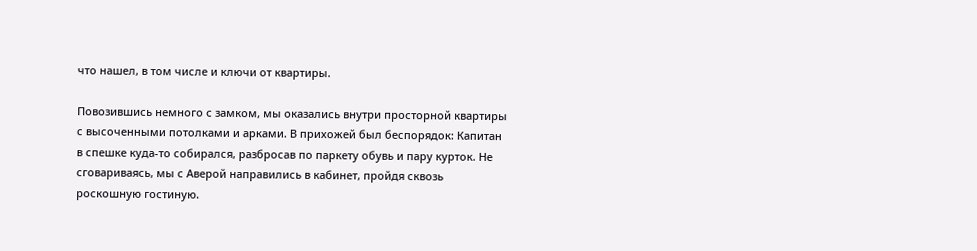что нашел, в том числе и ключи от квартиры.

Повозившись немного с замком, мы оказались внутри просторной квартиры с высоченными потолками и арками. В прихожей был беспорядок: Капитан в спешке куда-то собирался, разбросав по паркету обувь и пару курток. Не сговариваясь, мы с Аверой направились в кабинет, пройдя сквозь роскошную гостиную.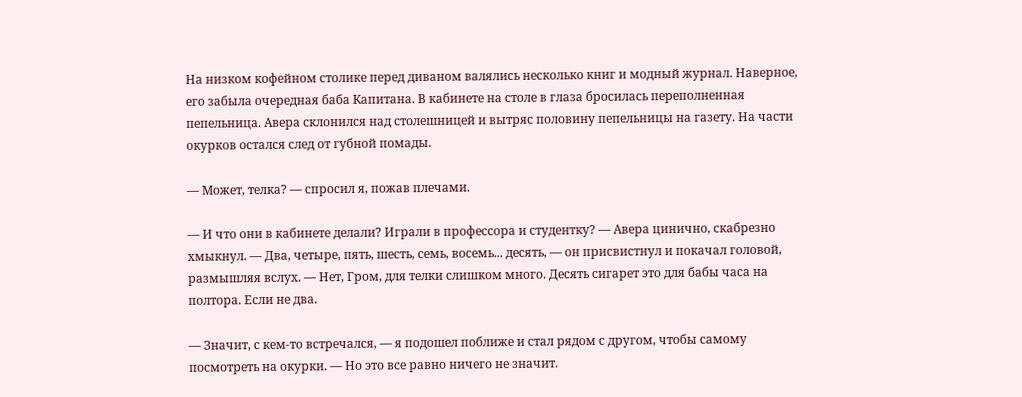На низком кофейном столике перед диваном валялись несколько книг и модный журнал. Наверное, его забыла очередная баба Капитана. В кабинете на столе в глаза бросилась переполненная пепельница. Авера склонился над столешницей и вытряс половину пепельницы на газету. На части окурков остался след от губной помады.

— Может, телка? — спросил я, пожав плечами.

— И что они в кабинете делали? Играли в профессора и студентку? — Авера цинично, скабрезно хмыкнул. — Два, четыре, пять, шесть, семь, восемь... десять, — он присвистнул и покачал головой, размышляя вслух. — Нет, Гром, для телки слишком много. Десять сигарет это для бабы часа на полтора. Если не два.

— Значит, с кем-то встречался, — я подошел поближе и стал рядом с другом, чтобы самому посмотреть на окурки. — Но это все равно ничего не значит.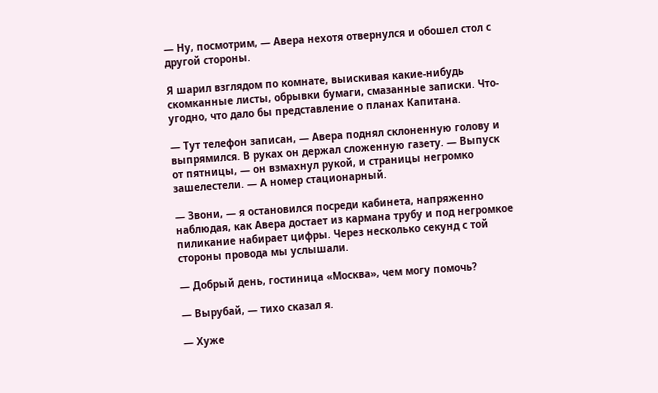— Ну, посмотрим, — Авера нехотя отвернулся и обошел стол с другой стороны.

Я шарил взглядом по комнате, выискивая какие-нибудь скомканные листы, обрывки бумаги, смазанные записки. Что-угодно, что дало бы представление о планах Капитана.

— Тут телефон записан, — Авера поднял склоненную голову и выпрямился. В руках он держал сложенную газету. — Выпуск от пятницы, — он взмахнул рукой, и страницы негромко зашелестели. — А номер стационарный.

— Звони, — я остановился посреди кабинета, напряженно наблюдая, как Авера достает из кармана трубу и под негромкое пиликание набирает цифры. Через несколько секунд с той стороны провода мы услышали.

— Добрый день, гостиница «Москва», чем могу помочь?

— Вырубай, — тихо сказал я.

— Хуже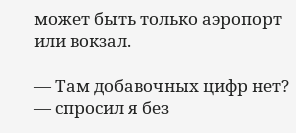может быть только аэропорт или вокзал.

— Там добавочных цифр нет? — спросил я без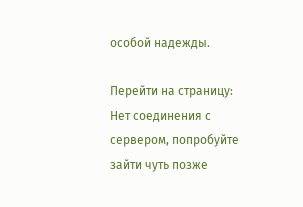особой надежды.

Перейти на страницу:
Нет соединения с сервером, попробуйте зайти чуть позже